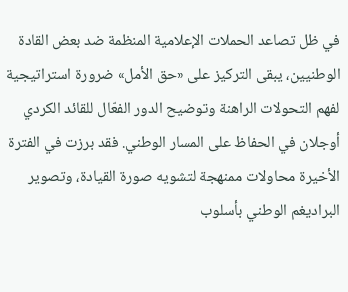في ظل تصاعد الحملات الإعلامية المنظمة ضد بعض القادة الوطنيين، يبقى التركيز على «حق الأمل» ضرورة استراتيجية لفهم التحولات الراهنة وتوضيح الدور الفعّال للقائد الكردي أوجلان في الحفاظ على المسار الوطني. فقد برزت في الفترة الأخيرة محاولات ممنهجة لتشويه صورة القيادة، وتصوير البراديغم الوطني بأسلوب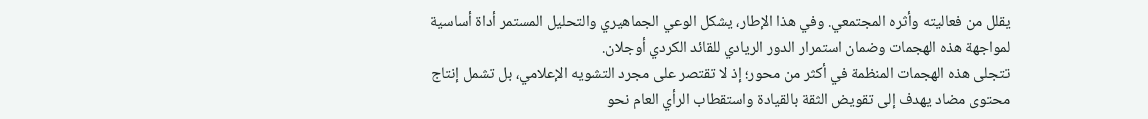يقلل من فعاليته وأثره المجتمعي. وفي هذا الإطار، يشكل الوعي الجماهيري والتحليل المستمر أداة أساسية لمواجهة هذه الهجمات وضمان استمرار الدور الريادي للقائد الكردي أوجلان.
تتجلى هذه الهجمات المنظمة في أكثر من محور؛ إذ لا تقتصر على مجرد التشويه الإعلامي، بل تشمل إنتاج محتوى مضاد يهدف إلى تقويض الثقة بالقيادة واستقطاب الرأي العام نحو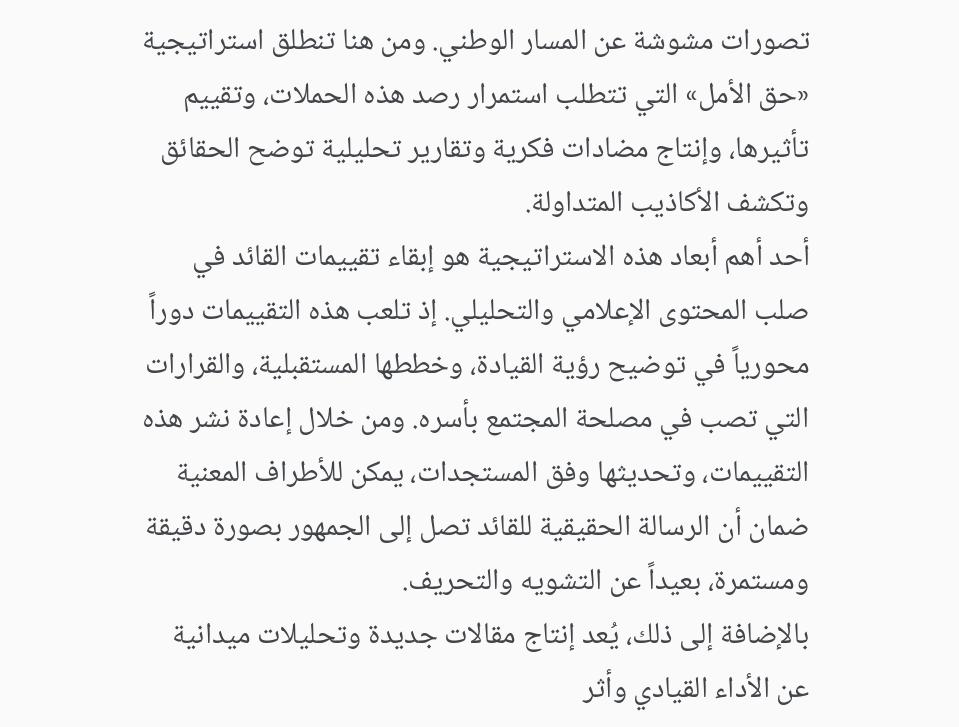تصورات مشوشة عن المسار الوطني. ومن هنا تنطلق استراتيجية «حق الأمل» التي تتطلب استمرار رصد هذه الحملات، وتقييم تأثيرها، وإنتاج مضادات فكرية وتقارير تحليلية توضح الحقائق وتكشف الأكاذيب المتداولة.
أحد أهم أبعاد هذه الاستراتيجية هو إبقاء تقييمات القائد في صلب المحتوى الإعلامي والتحليلي. إذ تلعب هذه التقييمات دوراً محورياً في توضيح رؤية القيادة، وخططها المستقبلية، والقرارات التي تصب في مصلحة المجتمع بأسره. ومن خلال إعادة نشر هذه التقييمات، وتحديثها وفق المستجدات، يمكن للأطراف المعنية ضمان أن الرسالة الحقيقية للقائد تصل إلى الجمهور بصورة دقيقة ومستمرة، بعيداً عن التشويه والتحريف.
بالإضافة إلى ذلك، يُعد إنتاج مقالات جديدة وتحليلات ميدانية عن الأداء القيادي وأثر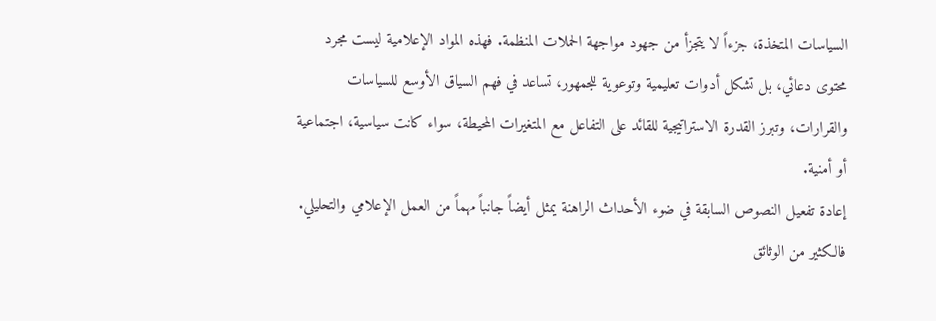السياسات المتخذة، جزءاً لا يتجزأ من جهود مواجهة الحملات المنظمة. فهذه المواد الإعلامية ليست مجرد محتوى دعائي، بل تشكل أدوات تعليمية وتوعوية للجمهور، تساعد في فهم السياق الأوسع للسياسات والقرارات، وتبرز القدرة الاستراتيجية للقائد على التفاعل مع المتغيرات المحيطة، سواء كانت سياسية، اجتماعية أو أمنية.
إعادة تفعيل النصوص السابقة في ضوء الأحداث الراهنة يمثل أيضاً جانباً مهماً من العمل الإعلامي والتحليلي. فالكثير من الوثائق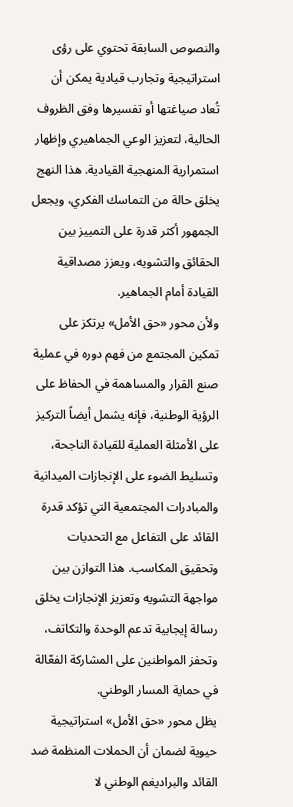والنصوص السابقة تحتوي على رؤى استراتيجية وتجارب قيادية يمكن أن تُعاد صياغتها أو تفسيرها وفق الظروف الحالية، لتعزيز الوعي الجماهيري وإظهار استمرارية المنهجية القيادية. هذا النهج يخلق حالة من التماسك الفكري، ويجعل الجمهور أكثر قدرة على التمييز بين الحقائق والتشويه، ويعزز مصداقية القيادة أمام الجماهير.
ولأن محور «حق الأمل» يرتكز على تمكين المجتمع من فهم دوره في عملية صنع القرار والمساهمة في الحفاظ على الرؤية الوطنية، فإنه يشمل أيضاً التركيز على الأمثلة العملية للقيادة الناجحة، وتسليط الضوء على الإنجازات الميدانية والمبادرات المجتمعية التي تؤكد قدرة القائد على التفاعل مع التحديات وتحقيق المكاسب. هذا التوازن بين مواجهة التشويه وتعزيز الإنجازات يخلق رسالة إيجابية تدعم الوحدة والتكاتف، وتحفز المواطنين على المشاركة الفعّالة في حماية المسار الوطني.
يظل محور «حق الأمل» استراتيجية حيوية لضمان أن الحملات المنظمة ضد القائد والبراديغم الوطني لا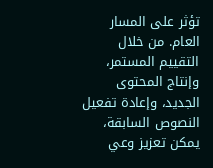تؤثر على المسار العام. من خلال التقييم المستمر، وإنتاج المحتوى الجديد، وإعادة تفعيل النصوص السابقة، يمكن تعزيز وعي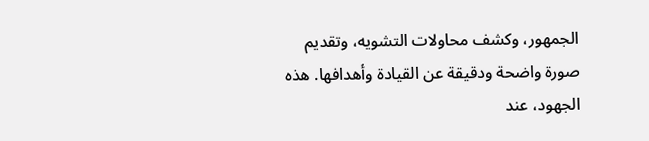الجمهور، وكشف محاولات التشويه، وتقديم صورة واضحة ودقيقة عن القيادة وأهدافها. هذه الجهود، عند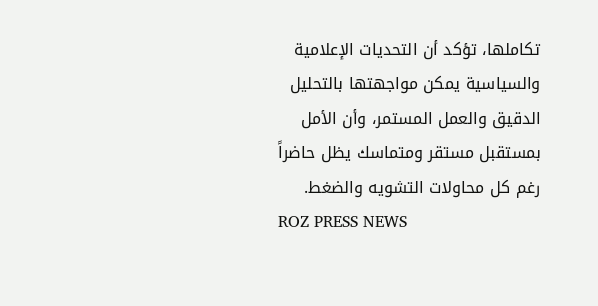تكاملها، تؤكد أن التحديات الإعلامية والسياسية يمكن مواجهتها بالتحليل الدقيق والعمل المستمر، وأن الأمل بمستقبل مستقر ومتماسك يظل حاضراً رغم كل محاولات التشويه والضغط.
ROZ PRESS NEWS